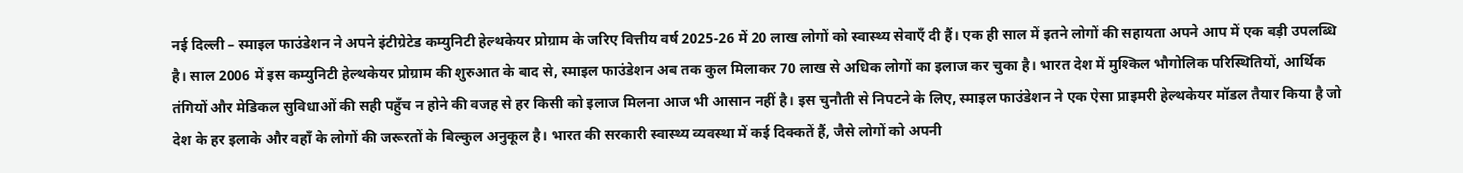नई दिल्ली – स्माइल फाउंडेशन ने अपने इंटीग्रेटेड कम्युनिटी हेल्थकेयर प्रोग्राम के जरिए वित्तीय वर्ष 2025-26 में 20 लाख लोगों को स्वास्थ्य सेवाएँ दी हैं। एक ही साल में इतने लोगों की सहायता अपने आप में एक बड़ी उपलब्धि है। साल 2006 में इस कम्युनिटी हेल्थकेयर प्रोग्राम की शुरुआत के बाद से, स्माइल फाउंडेशन अब तक कुल मिलाकर 70 लाख से अधिक लोगों का इलाज कर चुका है। भारत देश में मुश्किल भौगोलिक परिस्थितियों, आर्थिक तंगियों और मेडिकल सुविधाओं की सही पहुँच न होने की वजह से हर किसी को इलाज मिलना आज भी आसान नहीं है। इस चुनौती से निपटने के लिए, स्माइल फाउंडेशन ने एक ऐसा प्राइमरी हेल्थकेयर मॉडल तैयार किया है जो देश के हर इलाके और वहाँ के लोगों की जरूरतों के बिल्कुल अनुकूल है। भारत की सरकारी स्वास्थ्य व्यवस्था में कई दिक्कतें हैं, जैसे लोगों को अपनी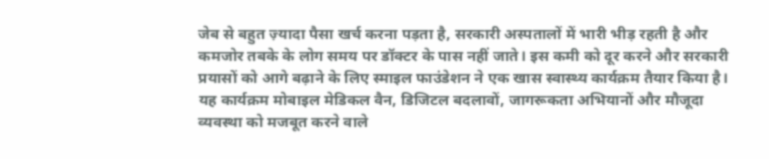जेब से बहुत ज़्यादा पैसा खर्च करना पड़ता है, सरकारी अस्पतालों में भारी भीड़ रहती है और कमजोर तबके के लोग समय पर डॉक्टर के पास नहीं जाते। इस कमी को दूर करने और सरकारी प्रयासों को आगे बढ़ाने के लिए स्माइल फाउंडेशन ने एक खास स्वास्थ्य कार्यक्रम तैयार किया है। यह कार्यक्रम मोबाइल मेडिकल वैन, डिजिटल बदलावों, जागरूकता अभियानों और मौजूदा व्यवस्था को मजबूत करने वाले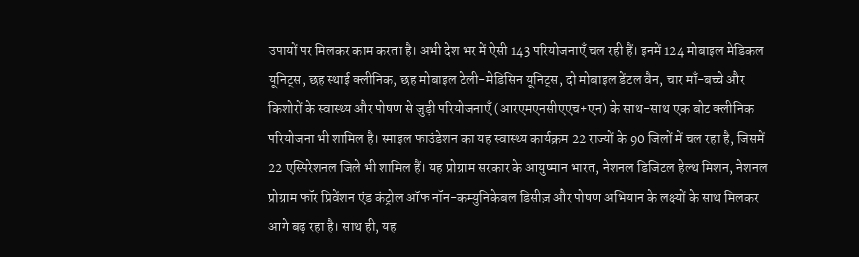उपायों पर मिलकर काम करता है। अभी देश भर में ऐसी 143 परियोजनाएँ चल रही हैं। इनमें 124 मोबाइल मेडिकल यूनिट्स, छह स्थाई क्लीनिक, छह मोबाइल टेली-मेडिसिन यूनिट्स, दो मोबाइल डेंटल वैन, चार माँ-बच्चे और किशोरों के स्वास्थ्य और पोषण से जुड़ी परियोजनाएँ (आरएमएनसीएएच+एन) के साथ-साथ एक बोट क्लीनिक परियोजना भी शामिल है। स्माइल फाउंडेशन का यह स्वास्थ्य कार्यक्रम 22 राज्यों के 90 जिलों में चल रहा है, जिसमें 22 एस्पिरेशनल जिले भी शामिल हैं। यह प्रोग्राम सरकार के आयुष्मान भारत, नेशनल डिजिटल हेल्थ मिशन, नेशनल प्रोग्राम फॉर प्रिवेंशन एंड कंट्रोल ऑफ नॉन-कम्युनिकेबल डिसीज़ और पोषण अभियान के लक्ष्यों के साथ मिलकर आगे बढ़ रहा है। साथ ही, यह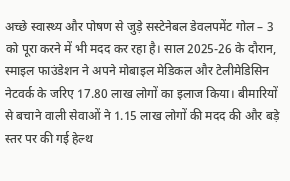अच्छे स्वास्थ्य और पोषण से जुड़े सस्टेनेबल डेवलपमेंट गोल – 3 को पूरा करने में भी मदद कर रहा है। साल 2025-26 के दौरान, स्माइल फाउंडेशन ने अपने मोबाइल मेडिकल और टेलीमेडिसिन नेटवर्क के जरिए 17.80 लाख लोगों का इलाज किया। बीमारियों से बचाने वाली सेवाओं ने 1.15 लाख लोगों की मदद की और बड़े स्तर पर की गई हेल्थ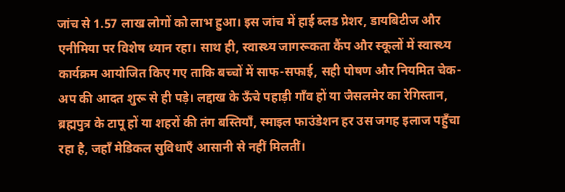जांच से 1.57 लाख लोगों को लाभ हुआ। इस जांच में हाई ब्लड प्रेशर, डायबिटीज और एनीमिया पर विशेष ध्यान रहा। साथ ही, स्वास्थ्य जागरूकता कैंप और स्कूलों में स्वास्थ्य कार्यक्रम आयोजित किए गए ताकि बच्चों में साफ-सफाई, सही पोषण और नियमित चेक-अप की आदत शुरू से ही पड़े। लद्दाख के ऊँचे पहाड़ी गाँव हों या जैसलमेर का रेगिस्तान, ब्रह्मपुत्र के टापू हों या शहरों की तंग बस्तियाँ, स्माइल फाउंडेशन हर उस जगह इलाज पहुँचा रहा है, जहाँ मेडिकल सुविधाएँ आसानी से नहीं मिलतीं।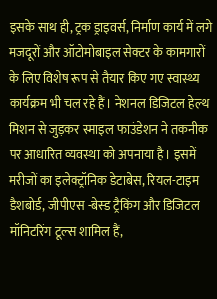इसके साथ ही, ट्रक ड्राइवर्स, निर्माण कार्य में लगे मजदूरों और ऑटोमोबाइल सेक्टर के कामगारों के लिए विशेष रूप से तैयार किए गए स्वास्थ्य कार्यक्रम भी चल रहे हैं। नेशनल डिजिटल हेल्थ मिशन से जुड़कर स्माइल फाउंडेशन ने तकनीक पर आधारित व्यवस्था को अपनाया है। इसमें मरीजों का इलेक्ट्रॉनिक डेटाबेस, रियल-टाइम डैशबोर्ड, जीपीएस -बेस्ड ट्रैकिंग और डिजिटल मॉनिटरिंग टूल्स शामिल हैं,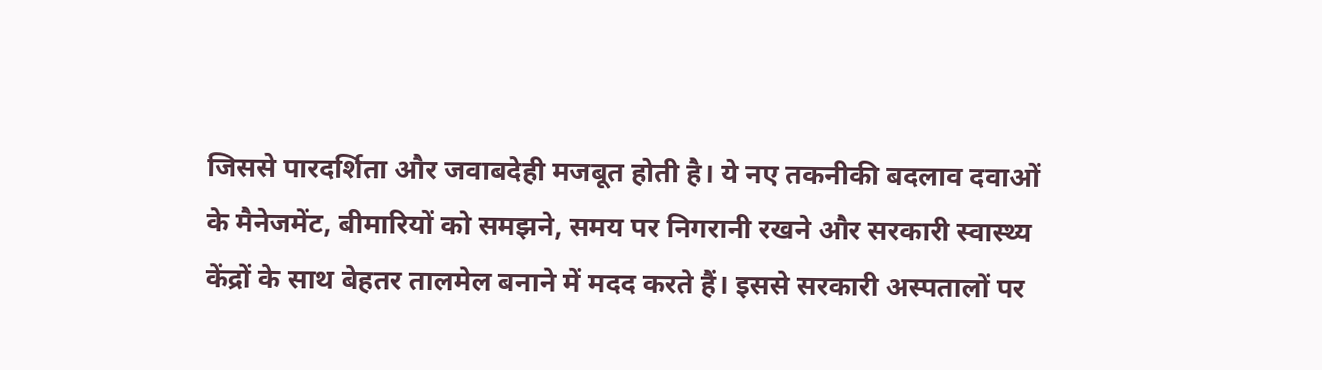जिससे पारदर्शिता और जवाबदेही मजबूत होती है। ये नए तकनीकी बदलाव दवाओं के मैनेजमेंट, बीमारियों को समझने, समय पर निगरानी रखने और सरकारी स्वास्थ्य केंद्रों के साथ बेहतर तालमेल बनाने में मदद करते हैं। इससे सरकारी अस्पतालों पर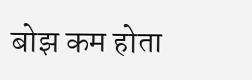बोझ कम होता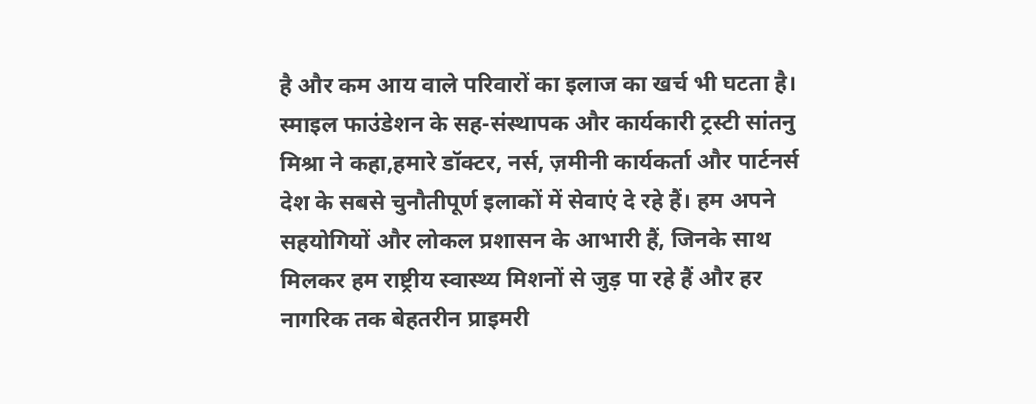है और कम आय वाले परिवारों का इलाज का खर्च भी घटता है। स्माइल फाउंडेशन के सह-संस्थापक और कार्यकारी ट्रस्टी सांतनु मिश्रा ने कहा,हमारे डॉक्टर, नर्स, ज़मीनी कार्यकर्ता और पार्टनर्स देश के सबसे चुनौतीपूर्ण इलाकों में सेवाएं दे रहे हैं। हम अपने सहयोगियों और लोकल प्रशासन के आभारी हैं, जिनके साथ मिलकर हम राष्ट्रीय स्वास्थ्य मिशनों से जुड़ पा रहे हैं और हर नागरिक तक बेहतरीन प्राइमरी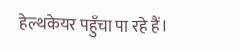हेल्थकेयर पहुँचा पा रहे हैं।